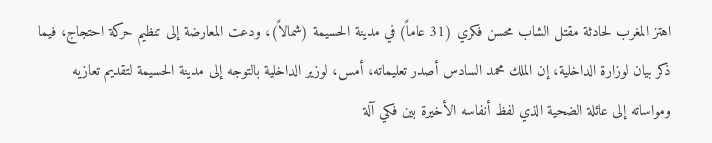اهتز المغرب لحادثة مقتل الشاب محسن فكري (31 عاماً) في مدينة الحسيمة (شمالاً)، ودعت المعارضة إلى تنظيم حركة احتجاج، فيما ذكر بيان لوزارة الداخلية، إن الملك محمد السادس أصدر تعليماته، أمس، لوزير الداخلية بالتوجه إلى مدينة الحسيمة لتقديم تعازيه ومواساته إلى عائلة الضحية الذي لفظ أنفاسه الأخيرة بين فكي آلة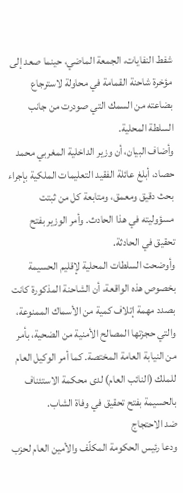شفط النفايات، الجمعة الماضي، حينما صعد إلى مؤخرة شاحنة القمامة في محاولة لاسترجاع بضاعته من السمك التي صودرت من جانب السلطة المحلية.
وأضاف البيان، أن وزير الداخلية المغربي محمد حصاد، أبلغ عائلة الفقيد التعليمات الملكية بإجراء بحث دقيق ومعمق، ومتابعة كل من ثبتت مسؤوليته في هذا الحادث. وأمر الوزير بفتح تحقيق في الحادثة.
وأوضحت السلطات المحلية لإقليم الحسيمة بخصوص هذه الواقعة، أن الشاحنة المذكورة كانت بصدد مهمة إتلاف كمية من الأسماك الممنوعة، والتي حجزتها المصالح الأمنية من الضحية، بأمر من النيابة العامة المختصة. كما أمر الوكيل العام للملك (النائب العام) لدى محكمة الاستئناف بالحسيمة بفتح تحقيق في وفاة الشاب.
ضد الاحتجاج
ودعا رئيس الحكومة المكلّف والأمين العام لحزب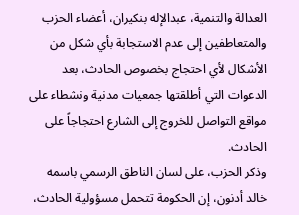العدالة والتنمية، عبدالإله بنكيران، أعضاء الحزب والمتعاطفين إلى عدم الاستجابة بأي شكل من الأشكال لأي احتجاج بخصوص الحادث، بعد الدعوات التي أطلقتها جمعيات مدنية ونشطاء على مواقع التواصل للخروج إلى الشارع احتجاجاً على الحادث.
وذكر الحزب، على لسان الناطق الرسمي باسمه خالد أدنون، إن الحكومة تتحمل مسؤولية الحادث،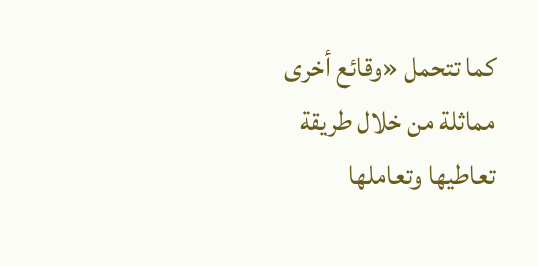كما تتحمل «وقائع أخرى مماثلة من خلال طريقة تعاطيها وتعاملها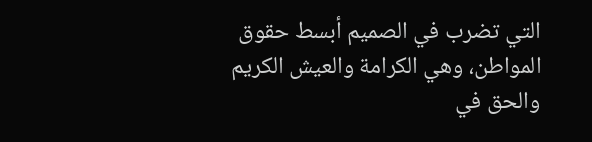التي تضرب في الصميم أبسط حقوق المواطن، وهي الكرامة والعيش الكريم والحق في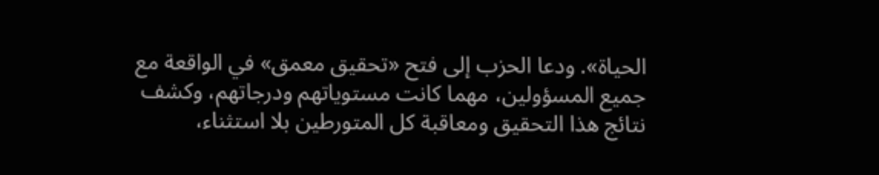الحياة». ودعا الحزب إلى فتح «تحقيق معمق» في الواقعة مع جميع المسؤولين، مهما كانت مستوياتهم ودرجاتهم، وكشف نتائج هذا التحقيق ومعاقبة كل المتورطين بلا استثناء،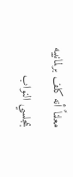معلناً أنه كلف برلمانييه بمجلسي النواب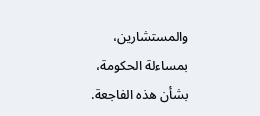والمستشارين، بمساءلة الحكومة، بشأن هذه الفاجعة.